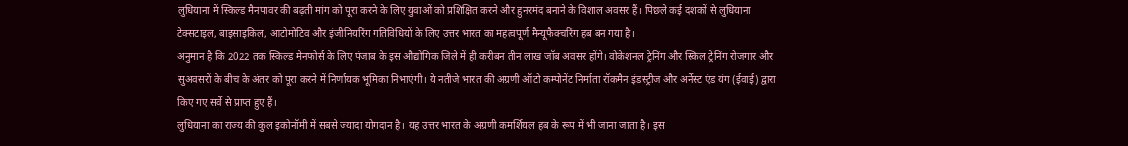लुधियाना में स्किल्ड मैनपावर की बढ़ती मांग को पूरा करने के लिए युवाओं को प्रशिक्षित करने और हुनरमंद बनाने के विशाल अवसर हैं। पिछले कई दशकों से लुधियाना टेक्सटाइल, बाइसाइकिल, आटोमोटिव और इंजीनियरिंग गतिविधियों के लिए उत्तर भारत का महत्वपूर्ण मैन्यूफैक्चरिंग हब बन गया है।
अनुमान है कि 2022 तक स्किल्ड मेनफोर्स के लिए पंजाब के इस औद्योगिक जिले में ही करीबन तीन लाख जॉब अवसर होंगे। वोकेशनल ट्रेनिंग और स्किल ट्रेनिंग रोजगार और सुअवसरों के बीच के अंतर को पूरा करने में निर्णायक भूमिका निभाएंगी। ये नतीजे भारत की अग्रणी ऑटो कम्पोनेंट निर्माता रॉकमैन इंडस्ट्रीज और अर्नेस्ट एंड यंग (ईवाई) द्वारा किए गए सर्वे से प्राप्त हुए हैं।
लुधियाना का राज्य की कुल इकोनॉमी में सबसे ज्यादा योगदान है। यह उत्तर भारत के अग्रणी कमर्शियल हब के रूप में भी जाना जाता है। इस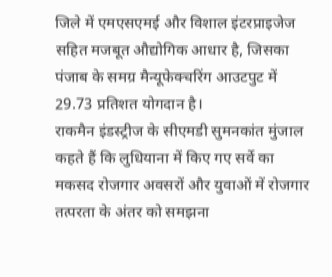जिले में एमएसएमई और विशाल इंटरप्राइजेज सहित मजबूत औद्योगिक आधार है, जिसका पंजाब के समग्र मैन्यूफेक्चरिंग आउटपुट में 29.73 प्रतिशत योगदान है।
राकमैन इंडस्ट्रीज के सीएमडी सुमनकांत मुंजाल कहते हैं कि लुधियाना में किए गए सर्वे का मकसद रोजगार अवसरों और युवाओं में रोजगार तत्परता के अंतर को समझना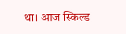था। आज स्किल्ड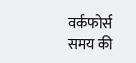वर्कफोर्स समय की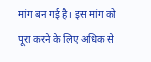मांग बन गई है। इस मांग को पूरा करने के लिए अधिक से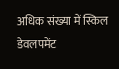अधिक संख्या में स्किल डेवलपमेंट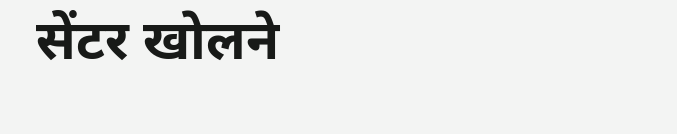सेंटर खोलने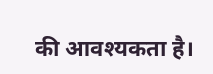की आवश्यकता है।